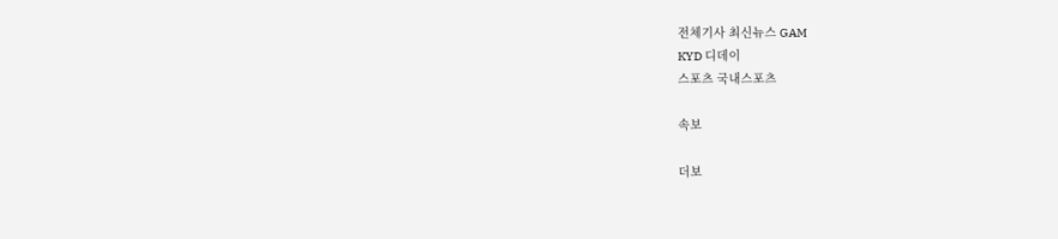전체기사 최신뉴스 GAM
KYD 디데이
스포츠 국내스포츠

속보

더보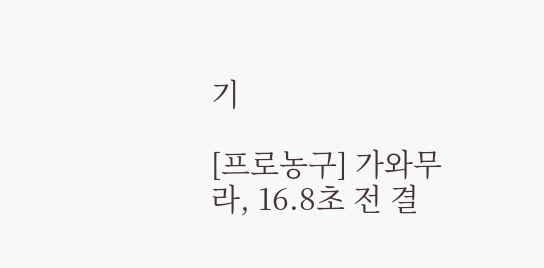기

[프로농구] 가와무라, 16.8초 전 결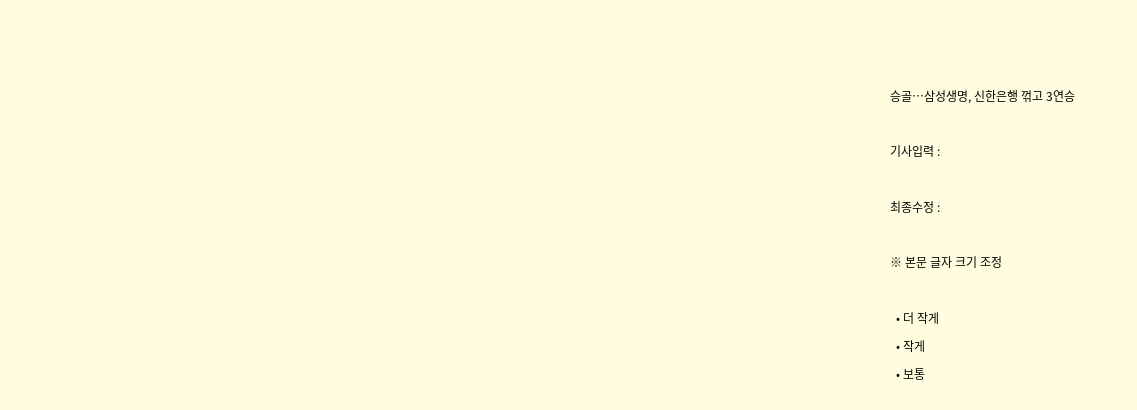승골…삼성생명, 신한은행 꺾고 3연승

기사입력 :

최종수정 :

※ 본문 글자 크기 조정

  • 더 작게
  • 작게
  • 보통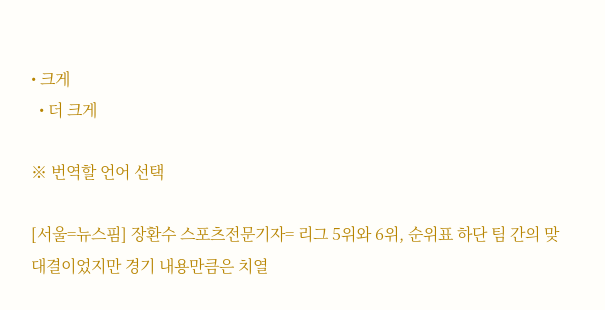• 크게
  • 더 크게

※ 번역할 언어 선택

[서울=뉴스핌] 장환수 스포츠전문기자= 리그 5위와 6위, 순위표 하단 팀 간의 맞대결이었지만 경기 내용만큼은 치열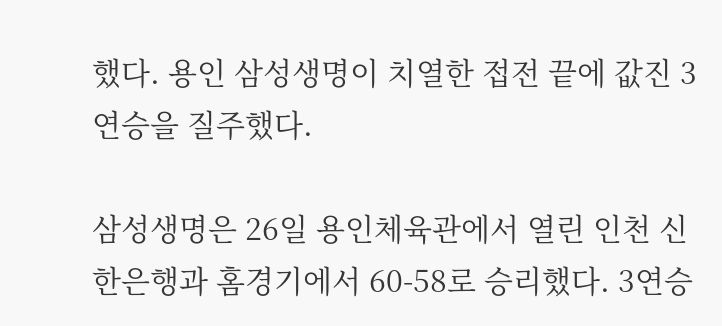했다. 용인 삼성생명이 치열한 접전 끝에 값진 3연승을 질주했다.

삼성생명은 26일 용인체육관에서 열린 인천 신한은행과 홈경기에서 60-58로 승리했다. 3연승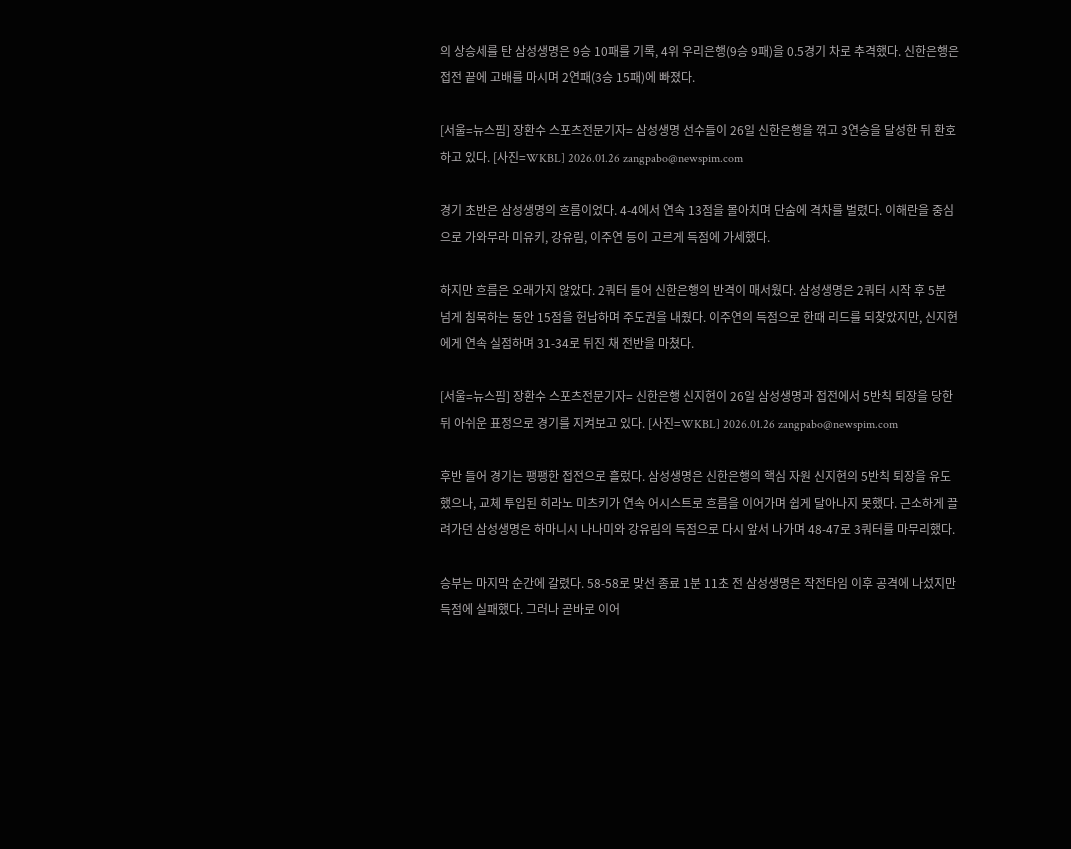의 상승세를 탄 삼성생명은 9승 10패를 기록, 4위 우리은행(9승 9패)을 0.5경기 차로 추격했다. 신한은행은 접전 끝에 고배를 마시며 2연패(3승 15패)에 빠졌다.

[서울=뉴스핌] 장환수 스포츠전문기자= 삼성생명 선수들이 26일 신한은행을 꺾고 3연승을 달성한 뒤 환호하고 있다. [사진=WKBL] 2026.01.26 zangpabo@newspim.com

경기 초반은 삼성생명의 흐름이었다. 4-4에서 연속 13점을 몰아치며 단숨에 격차를 벌렸다. 이해란을 중심으로 가와무라 미유키, 강유림, 이주연 등이 고르게 득점에 가세했다.

하지만 흐름은 오래가지 않았다. 2쿼터 들어 신한은행의 반격이 매서웠다. 삼성생명은 2쿼터 시작 후 5분 넘게 침묵하는 동안 15점을 헌납하며 주도권을 내줬다. 이주연의 득점으로 한때 리드를 되찾았지만, 신지현에게 연속 실점하며 31-34로 뒤진 채 전반을 마쳤다.

[서울=뉴스핌] 장환수 스포츠전문기자= 신한은행 신지현이 26일 삼성생명과 접전에서 5반칙 퇴장을 당한 뒤 아쉬운 표정으로 경기를 지켜보고 있다. [사진=WKBL] 2026.01.26 zangpabo@newspim.com

후반 들어 경기는 팽팽한 접전으로 흘렀다. 삼성생명은 신한은행의 핵심 자원 신지현의 5반칙 퇴장을 유도했으나, 교체 투입된 히라노 미츠키가 연속 어시스트로 흐름을 이어가며 쉽게 달아나지 못했다. 근소하게 끌려가던 삼성생명은 하마니시 나나미와 강유림의 득점으로 다시 앞서 나가며 48-47로 3쿼터를 마무리했다.

승부는 마지막 순간에 갈렸다. 58-58로 맞선 종료 1분 11초 전 삼성생명은 작전타임 이후 공격에 나섰지만 득점에 실패했다. 그러나 곧바로 이어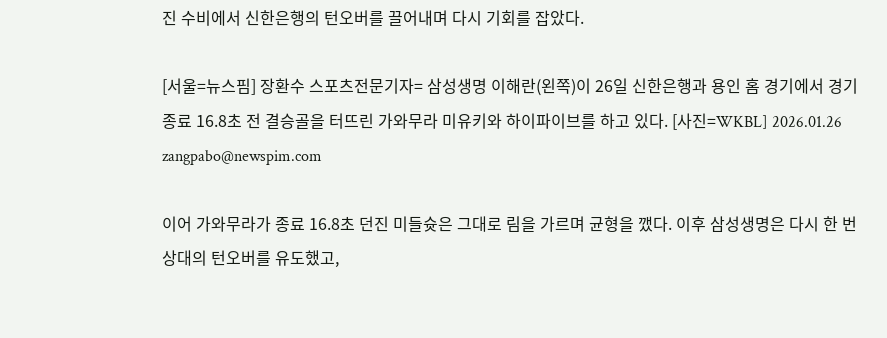진 수비에서 신한은행의 턴오버를 끌어내며 다시 기회를 잡았다.

[서울=뉴스핌] 장환수 스포츠전문기자= 삼성생명 이해란(왼쪽)이 26일 신한은행과 용인 홈 경기에서 경기 종료 16.8초 전 결승골을 터뜨린 가와무라 미유키와 하이파이브를 하고 있다. [사진=WKBL] 2026.01.26 zangpabo@newspim.com

이어 가와무라가 종료 16.8초 던진 미들슛은 그대로 림을 가르며 균형을 깼다. 이후 삼성생명은 다시 한 번 상대의 턴오버를 유도했고,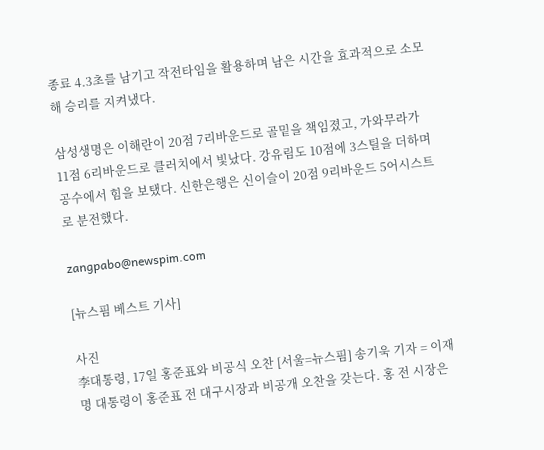종료 4.3초를 남기고 작전타임을 활용하며 남은 시간을 효과적으로 소모해 승리를 지켜냈다.

삼성생명은 이해란이 20점 7리바운드로 골밑을 책임졌고, 가와무라가 11점 6리바운드로 클러치에서 빛났다. 강유림도 10점에 3스틸을 더하며 공수에서 힘을 보탰다. 신한은행은 신이슬이 20점 9리바운드 5어시스트로 분전했다.

zangpabo@newspim.com

[뉴스핌 베스트 기사]

사진
李대통령, 17일 홍준표와 비공식 오찬 [서울=뉴스핌] 송기욱 기자 = 이재명 대통령이 홍준표 전 대구시장과 비공개 오찬을 갖는다. 홍 전 시장은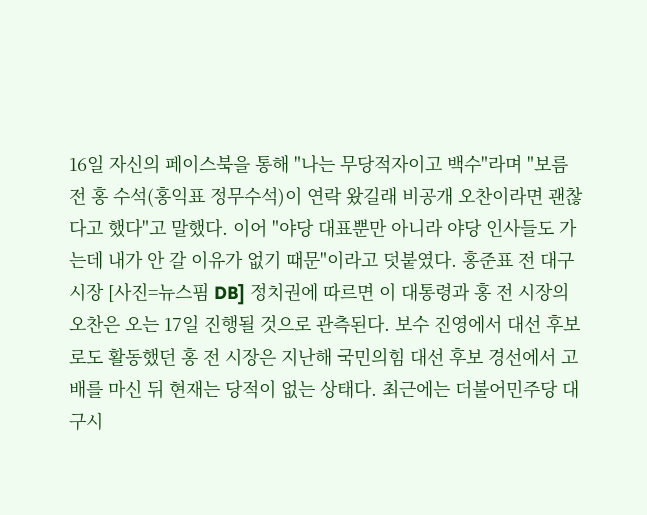16일 자신의 페이스북을 통해 "나는 무당적자이고 백수"라며 "보름 전 홍 수석(홍익표 정무수석)이 연락 왔길래 비공개 오찬이라면 괜찮다고 했다"고 말했다. 이어 "야당 대표뿐만 아니라 야당 인사들도 가는데 내가 안 갈 이유가 없기 때문"이라고 덧붙였다. 홍준표 전 대구시장 [사진=뉴스핌 DB] 정치권에 따르면 이 대통령과 홍 전 시장의 오찬은 오는 17일 진행될 것으로 관측된다. 보수 진영에서 대선 후보로도 활동했던 홍 전 시장은 지난해 국민의힘 대선 후보 경선에서 고배를 마신 뒤 현재는 당적이 없는 상태다. 최근에는 더불어민주당 대구시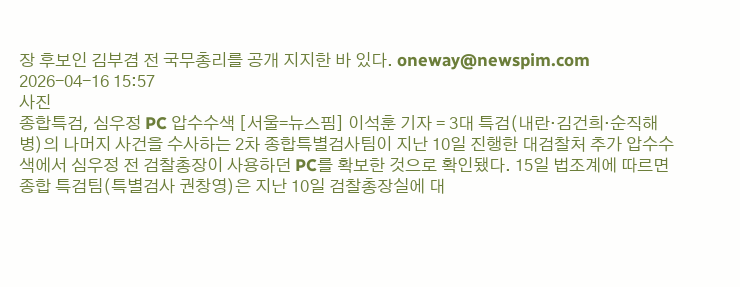장 후보인 김부겸 전 국무총리를 공개 지지한 바 있다. oneway@newspim.com 2026-04-16 15:57
사진
종합특검, 심우정 PC 압수수색 [서울=뉴스핌] 이석훈 기자 = 3대 특검(내란·김건희·순직해병)의 나머지 사건을 수사하는 2차 종합특별검사팀이 지난 10일 진행한 대검찰처 추가 압수수색에서 심우정 전 검찰총장이 사용하던 PC를 확보한 것으로 확인됐다. 15일 법조계에 따르면 종합 특검팀(특별검사 권창영)은 지난 10일 검찰총장실에 대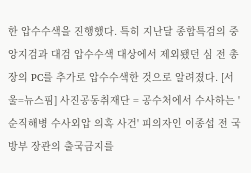한 압수수색을 진행했다. 특히 지난달 종합특검의 중앙지검과 대검 압수수색 대상에서 제외됐던 심 전 총장의 PC를 추가로 압수수색한 것으로 알려졌다. [서울=뉴스핌] 사진공동취재단 = 공수처에서 수사하는 '순직해병 수사외압 의혹 사건' 피의자인 이종섭 전 국방부 장관의 출국금지를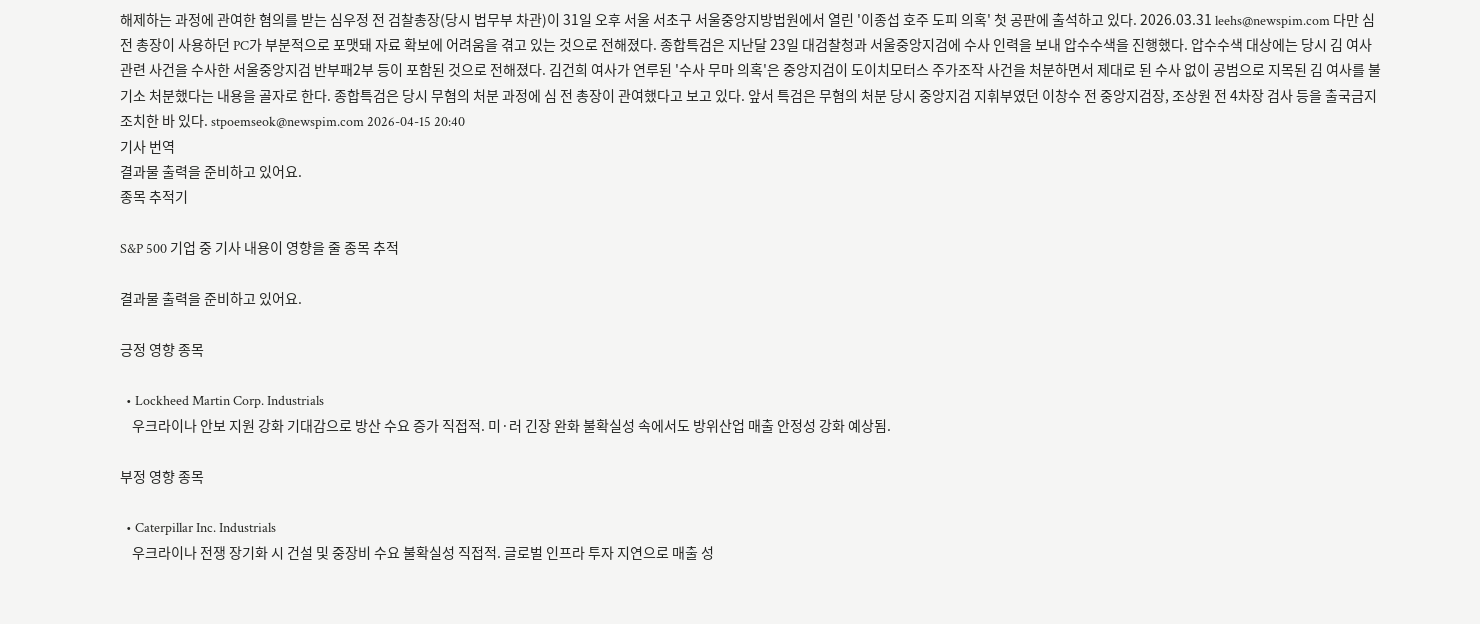해제하는 과정에 관여한 혐의를 받는 심우정 전 검찰총장(당시 법무부 차관)이 31일 오후 서울 서초구 서울중앙지방법원에서 열린 '이종섭 호주 도피 의혹' 첫 공판에 출석하고 있다. 2026.03.31 leehs@newspim.com 다만 심 전 총장이 사용하던 PC가 부분적으로 포맷돼 자료 확보에 어려움을 겪고 있는 것으로 전해졌다. 종합특검은 지난달 23일 대검찰청과 서울중앙지검에 수사 인력을 보내 압수수색을 진행했다. 압수수색 대상에는 당시 김 여사 관련 사건을 수사한 서울중앙지검 반부패2부 등이 포함된 것으로 전해졌다. 김건희 여사가 연루된 '수사 무마 의혹'은 중앙지검이 도이치모터스 주가조작 사건을 처분하면서 제대로 된 수사 없이 공범으로 지목된 김 여사를 불기소 처분했다는 내용을 골자로 한다. 종합특검은 당시 무혐의 처분 과정에 심 전 총장이 관여했다고 보고 있다. 앞서 특검은 무혐의 처분 당시 중앙지검 지휘부였던 이창수 전 중앙지검장, 조상원 전 4차장 검사 등을 출국금지 조치한 바 있다. stpoemseok@newspim.com 2026-04-15 20:40
기사 번역
결과물 출력을 준비하고 있어요.
종목 추적기

S&P 500 기업 중 기사 내용이 영향을 줄 종목 추적

결과물 출력을 준비하고 있어요.

긍정 영향 종목

  • Lockheed Martin Corp. Industrials
    우크라이나 안보 지원 강화 기대감으로 방산 수요 증가 직접적. 미·러 긴장 완화 불확실성 속에서도 방위산업 매출 안정성 강화 예상됨.

부정 영향 종목

  • Caterpillar Inc. Industrials
    우크라이나 전쟁 장기화 시 건설 및 중장비 수요 불확실성 직접적. 글로벌 인프라 투자 지연으로 매출 성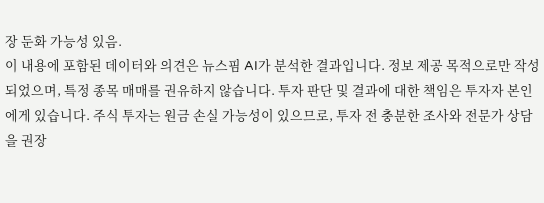장 둔화 가능성 있음.
이 내용에 포함된 데이터와 의견은 뉴스핌 AI가 분석한 결과입니다. 정보 제공 목적으로만 작성되었으며, 특정 종목 매매를 권유하지 않습니다. 투자 판단 및 결과에 대한 책임은 투자자 본인에게 있습니다. 주식 투자는 원금 손실 가능성이 있으므로, 투자 전 충분한 조사와 전문가 상담을 권장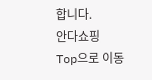합니다.
안다쇼핑
Top으로 이동